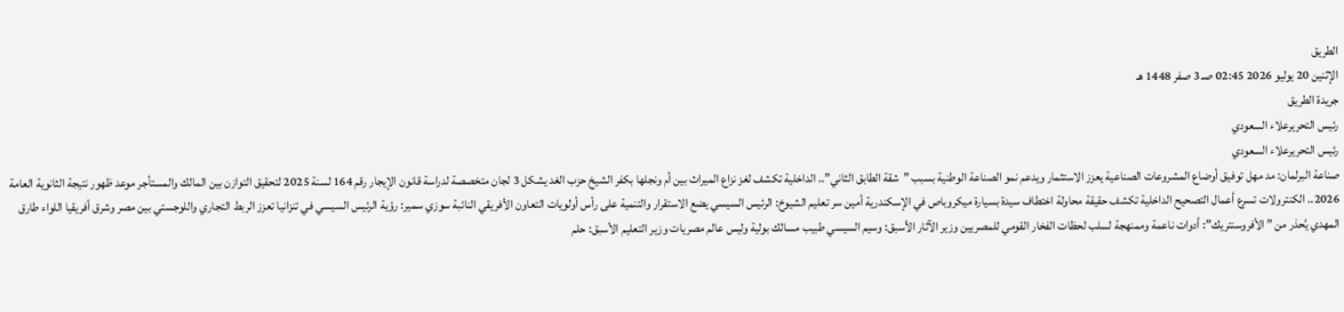الطريق
الإثنين 20 يوليو 2026 02:45 صـ 3 صفر 1448 هـ
جريدة الطريق
رئيس التحريرعلاء السعودي
رئيس التحريرعلاء السعودي
صناعة البرلمان: مد مهل توفيق أوضاع المشروعات الصناعية يعزز الاستثمار ويدعم نمو الصناعة الوطنية بسبب ”شقة الطابق الثاني”.. الداخلية تكشف لغز نزاع الميراث بين أم ونجلها بكفر الشيخ حزب الغد يشكل 3 لجان متخصصة لدراسة قانون الإيجار رقم 164 لسنة 2025 لتحقيق التوازن بين المالك والمستأجر موعد ظهور نتيجة الثانوية العامة 2026.. الكنترولات تسرع أعمال التصحيح الداخلية تكشف حقيقة محاولة اختطاف سيدة بسيارة ميكروباص في الإسكندرية أمين سر تعليم الشيوخ: الرئيس السيسي يضع الاستقرار والتنمية على رأس أولويات التعاون الأفريقي النائبة سوزي سمير: رؤية الرئيس السيسي في تنزانيا تعزز الربط التجاري واللوجستي بين مصر وشرق أفريقيا اللواء طارق المهدي يُحذر من ”الأفروسنتريك”: أدوات ناعمة وممنهجة لسلب لحظات الفخار القومي للمصريين وزير الآثار الأسبق: وسيم السيسي طبيب مسالك بولية وليس عالم مصريات وزير التعليم الأسبق: حلم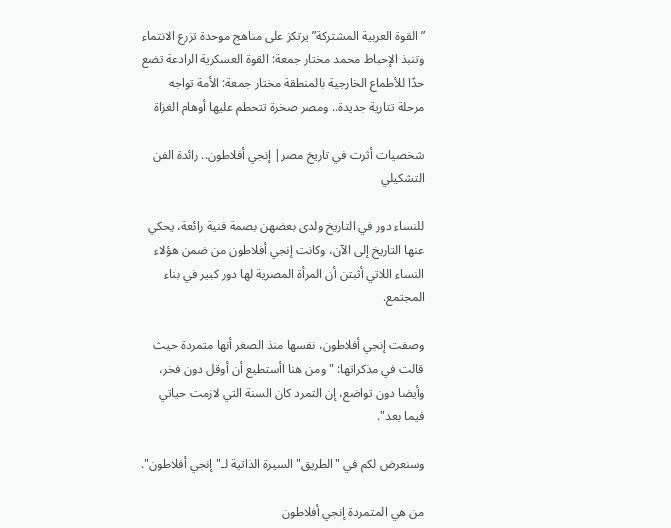”القوة العربية المشتركة” يرتكز على مناهج موحدة تزرع الانتماء وتنبذ الإحباط محمد مختار جمعة: القوة العسكرية الرادعة تضع حدًا للأطماع الخارجية بالمنطقة مختار جمعة: الأمة تواجه مرحلة تتارية جديدة.. ومصر صخرة تتحطم عليها أوهام الغزاة

شخصيات أثرت في تاريخ مصر| إنجي أفلاطون.. رائدة الفن التشكيلي

للنساء دور في التاريخ ولدى بعضهن بصمة فنية رائعة، يحكي عنها التاريخ إلى الآن، وكانت إنجي أفلاطون من ضمن هؤلاء النساء اللاتي أثبتن أن المرأة المصرية لها دور كبير في بناء المجتمع.

وصفت إنجي أفلاطون، نفسها منذ الصغر أنها متمردة حيث قالت في مذكراتها: "ومن هنا اأستطيع أن أوقل دون فخر، وأيضا دون تواضع، إن التمرد كان السنة التي لازمت حياتي فيما بعد".

وسنعرض لكم في "الطريق" السيرة الذاتية لـ"إنجي أفلاطون".

من هي المتمردة إنجي أفلاطون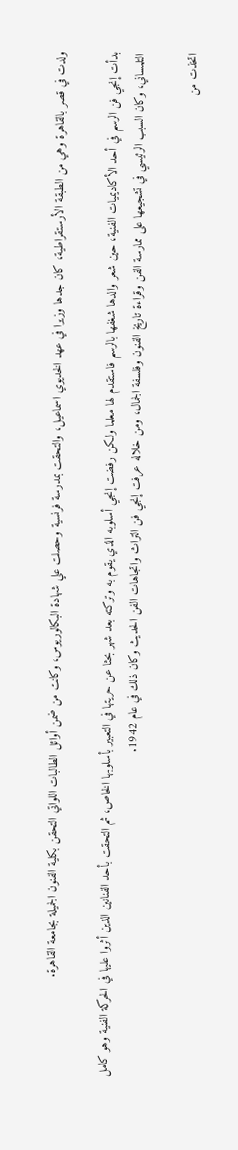ولدت في قصر بالقاهرة وهي من الطبقة الأرستقراطية، كان جدها وزيرا في عهد الخديوي اسماعيل، والتحقت بمدرسة فرنسية وحصلت علي شهادة البكالوريوس، وكانت من ضمن أوائل الطالبات اللواتي التحقن بكلية الفنون الجميلة بجامعة القاهرة.

بدأت إنجي فن الرسم في أحد الأكاديميات الفنية، حين شعر والدها شغفها بالرسم فاستقدم لها معلما ولكن رفضت إنجي أسلوبه الذي يقوم به وتركته بعد شهر بحثا عن حريتها في التعبير بأسلوبها الخاص، ثم التحقت بأحد الفنانين الذين أثروا عليها في الحركة الفنية وهو كامل التلمساني، وكان السبب الرئيسي في تشجيعها على ممارسة الفن وقراءة تاريخ الفنون وفلسفة الجمال، ومن خلاله عرفت إنجي فن التراث واتجاهات الفن الحديث وكان ذلك في عام 1942.

اتخذت من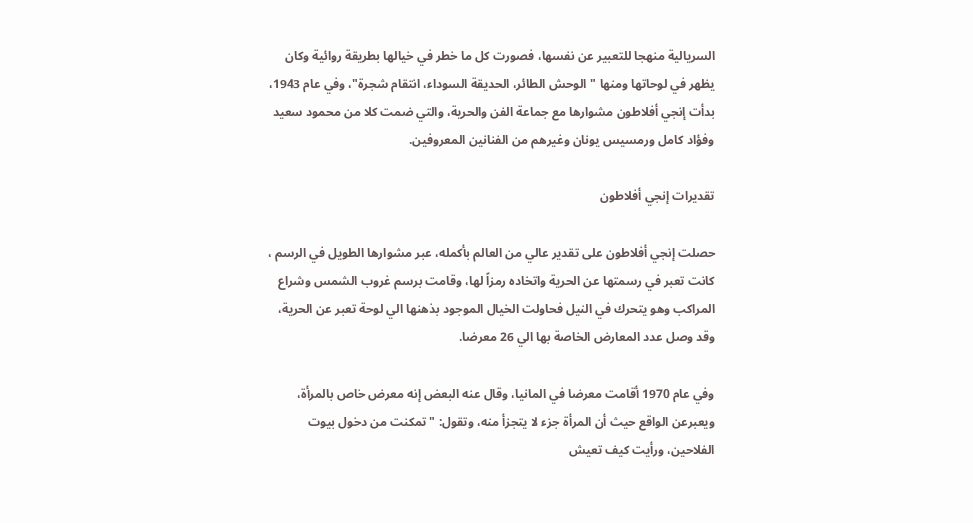السريالية منهجا للتعبير عن نفسها، فصورت كل ما خطر في خيالها بطريقة روائية وكان يظهر في لوحاتها ومنها "الوحش الطائر، الحديقة السوداء، انتقام شجرة"، وفي عام 1943، بدأت إنجي أفلاطون مشوارها مع جماعة الفن والحرية، والتي ضمت كلا من محمود سعيد وفؤاد كامل ورمسيس يونان وغيرهم من الفنانين المعروفين.

تقديرات إنجي أفلاطون

حصلت إنجي أفلاطون على تقدير عالي من العالم بأكمله، عبر مشوارها الطويل في الرسم ، كانت تعبر في رسمتها عن الحرية واتخاده رمزاً لها، وقامت برسم غروب الشمس وشراع المراكب وهو يتحرك في النيل فحاولت الخيال الموجود بذهنها الي لوحة تعبر عن الحرية، وقد وصل عدد المعارض الخاصة بها الي 26 معرضا.

وفي عام 1970 أقامت معرضا في المانيا، وقال عنه البعض إنه معرض خاص بالمرأة، ويعبرعن الواقع حيث أن المرأة جزء لا يتجزأ منه، وتقول: "تمكنت من دخول بيوت الفلاحين، ورأيت كيف تعيش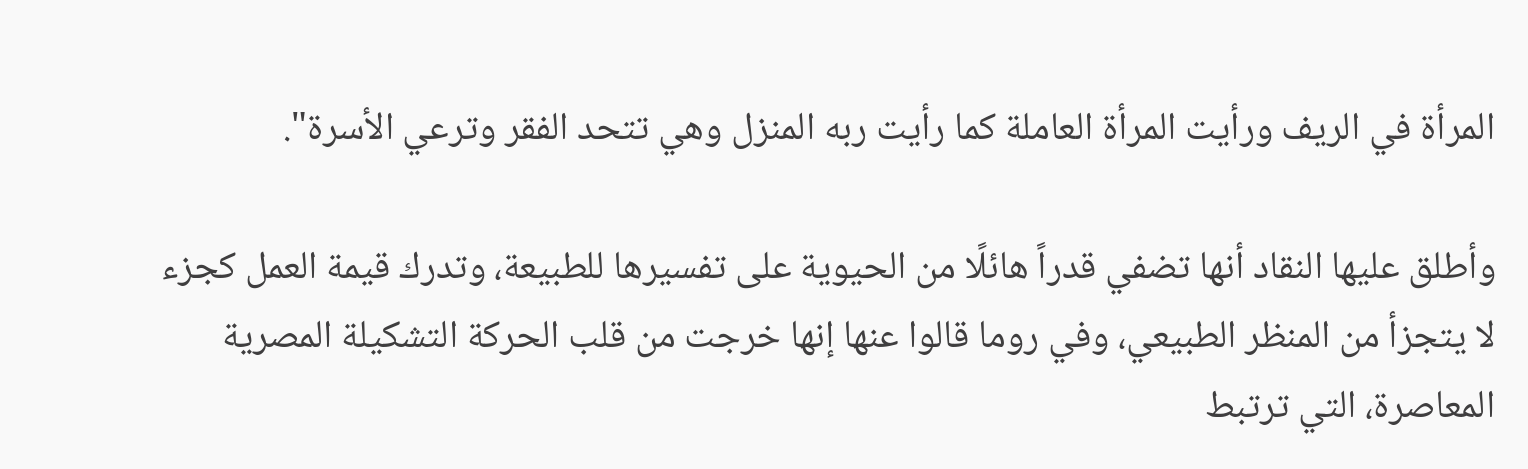المرأة في الريف ورأيت المرأة العاملة كما رأيت ربه المنزل وهي تتحد الفقر وترعي الأسرة".

وأطلق عليها النقاد أنها تضفي قدراً هائلًا من الحيوية على تفسيرها للطبيعة، وتدرك قيمة العمل كجزء لا يتجزأ من المنظر الطبيعي، وفي روما قالوا عنها إنها خرجت من قلب الحركة التشكيلة المصرية المعاصرة، التي ترتبط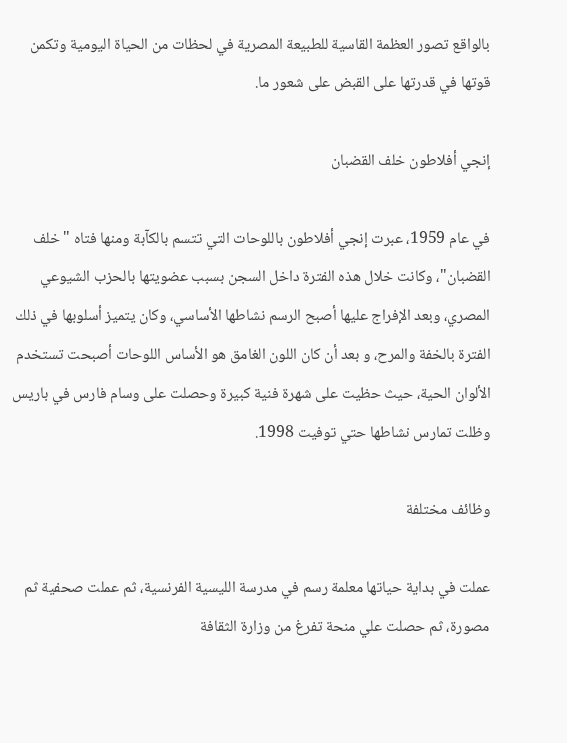بالواقع تصور العظمة القاسية للطبيعة المصرية في لحظات من الحياة اليومية وتكمن قوتها في قدرتها على القبض على شعور ما.

إنجي أفلاطون خلف القضبان

في عام 1959، عبرت إنجي أفلاطون باللوحات التي تتسم بالكآبة ومنها فتاه "خلف القضبان"، وكانت خلال هذه الفترة داخل السجن بسبب عضويتها بالحزب الشيوعي المصري، وبعد الإفراج عليها أصبح الرسم نشاطها الأساسي، وكان يتميز أسلوبها في ذلك الفترة بالخفة والمرح، و بعد أن كان اللون الغامق هو الأساس اللوحات أصبحت تستخدم الألوان الحية، حيث حظيت على شهرة فنية كبيرة وحصلت على وسام فارس في باريس وظلت تمارس نشاطها حتي توفيت 1998.

وظائف مختلفة

عملت في بداية حياتها معلمة رسم في مدرسة الليسية الفرنسية، ثم عملت صحفية ثم مصورة، ثم حصلت علي منحة تفرغ من وزارة الثقافة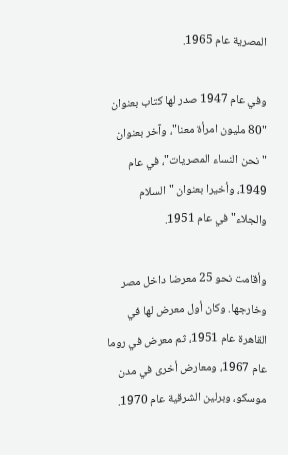المصرية عام 1965.

وفي عام 1947 صدر لها كتاب بعنوان "80 مليون امرأة معنا"، وآخر بعنوان "نحن النساء المصريات"، في عام 1949، وأخيرا بعنوان "السلام والجلاء" في عام 1951.

وأقامت نحو 25 معرضا داخل مصر وخارجها. وكان أول معرض لها في القاهرة عام 1951، ثم معرض في روما عام 1967، ومعارض أخرى في مدن موسكو، وبرلين الشرقية عام 1970.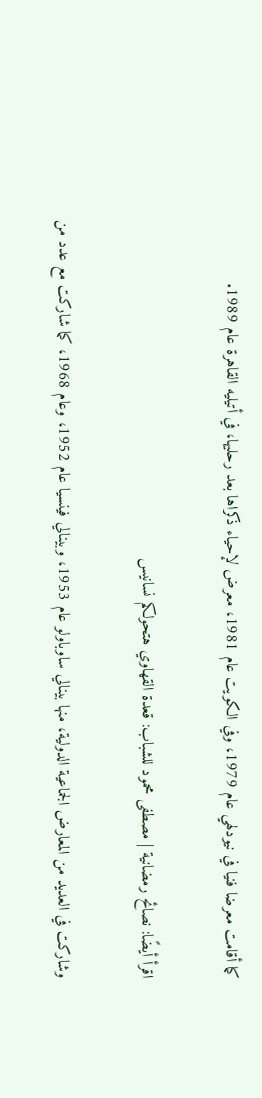كما أقامت معرضا فنيا في نيودلهي عام 1979، وفي الكويت عام 1981، معرض لإحياء ذكراها بعد رحليها، في أتيليه القاهرة عام 1989.

اقرأ أيضًا: نصائح رمضانية | مصطفى محمود للشباب: قعدة القهاوي هتحولكم نسانيس

وشاركت في العديد من المعارض الجماعية الدولية، منها بينالي ساوباولو عام 1953، وبينالي فينسيا عام 1952، وعام 1968، كما شاركت مع عدد من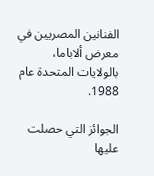الفنانين المصريين في معرض ألاباما، بالولايات المتحدة عام 1988.

الجوائز التي حصلت عليها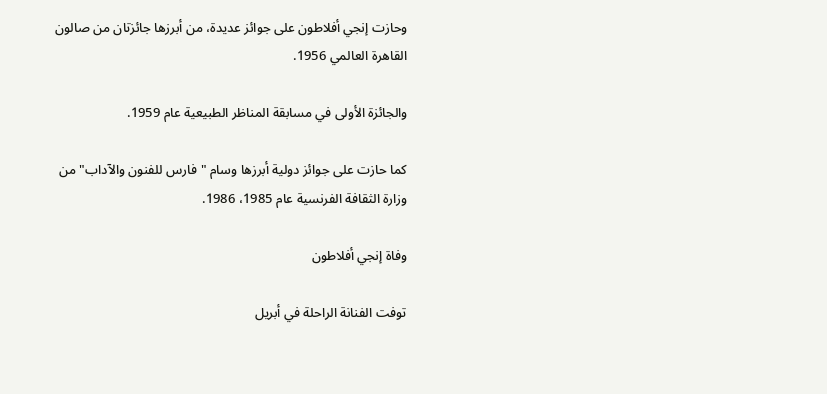وحازت إنجي أفلاطون على جوائز عديدة، من أبرزها جائزتان من صالون القاهرة العالمي 1956.

والجائزة الأولى في مسابقة المناظر الطبيعية عام 1959.

كما حازت على جوائز دولية أبرزها وسام "فارس للفنون والآداب" من وزارة الثقافة الفرنسية عام 1985، 1986.

وفاة إنجي أفلاطون

توفت الفنانة الراحلة في أبريل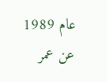عام 1989 عن عمر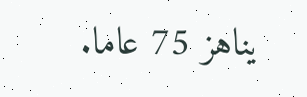يناهز 75 عاما.